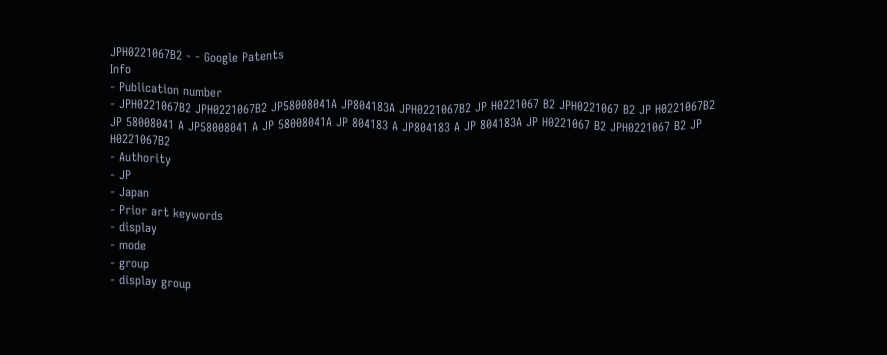JPH0221067B2 - - Google Patents
Info
- Publication number
- JPH0221067B2 JPH0221067B2 JP58008041A JP804183A JPH0221067B2 JP H0221067 B2 JPH0221067 B2 JP H0221067B2 JP 58008041 A JP58008041 A JP 58008041A JP 804183 A JP804183 A JP 804183A JP H0221067 B2 JPH0221067 B2 JP H0221067B2
- Authority
- JP
- Japan
- Prior art keywords
- display
- mode
- group
- display group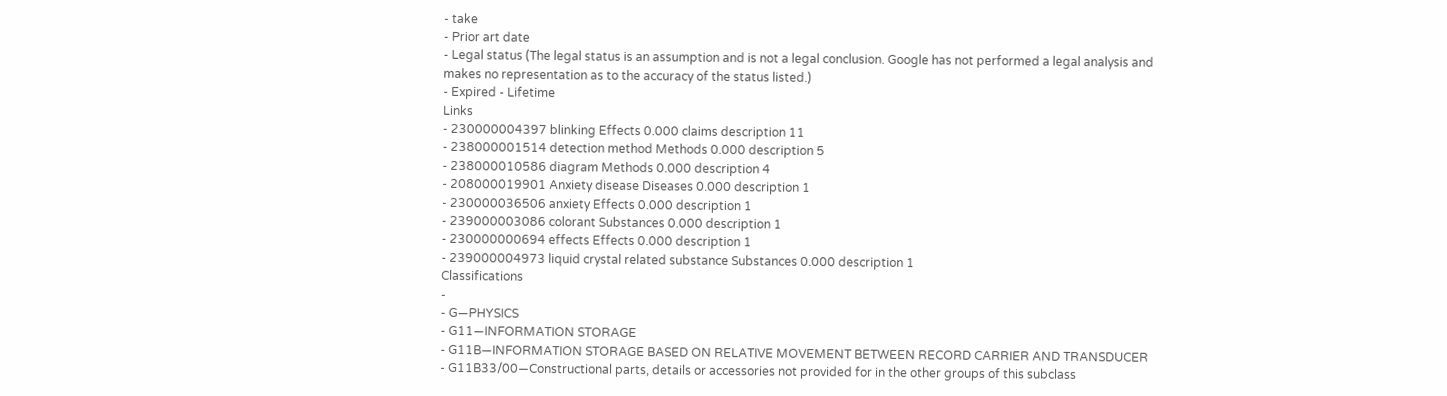- take
- Prior art date
- Legal status (The legal status is an assumption and is not a legal conclusion. Google has not performed a legal analysis and makes no representation as to the accuracy of the status listed.)
- Expired - Lifetime
Links
- 230000004397 blinking Effects 0.000 claims description 11
- 238000001514 detection method Methods 0.000 description 5
- 238000010586 diagram Methods 0.000 description 4
- 208000019901 Anxiety disease Diseases 0.000 description 1
- 230000036506 anxiety Effects 0.000 description 1
- 239000003086 colorant Substances 0.000 description 1
- 230000000694 effects Effects 0.000 description 1
- 239000004973 liquid crystal related substance Substances 0.000 description 1
Classifications
-
- G—PHYSICS
- G11—INFORMATION STORAGE
- G11B—INFORMATION STORAGE BASED ON RELATIVE MOVEMENT BETWEEN RECORD CARRIER AND TRANSDUCER
- G11B33/00—Constructional parts, details or accessories not provided for in the other groups of this subclass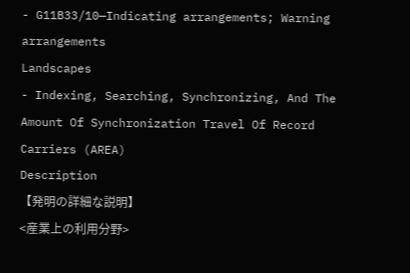- G11B33/10—Indicating arrangements; Warning arrangements
Landscapes
- Indexing, Searching, Synchronizing, And The Amount Of Synchronization Travel Of Record Carriers (AREA)
Description
【発明の詳細な説明】
<産業上の利用分野>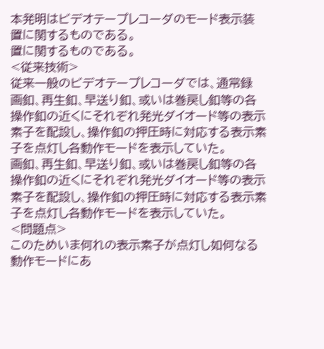本発明はビデオテープレコーダのモード表示装
置に関するものである。
置に関するものである。
<従来技術>
従来一般のビデオテープレコーダでは、通常録
画釦、再生釦、早送り釦、或いは巻戻し釦等の各
操作釦の近くにそれぞれ発光ダイオード等の表示
素子を配設し、操作釦の押圧時に対応する表示素
子を点灯し各動作モードを表示していた。
画釦、再生釦、早送り釦、或いは巻戻し釦等の各
操作釦の近くにそれぞれ発光ダイオード等の表示
素子を配設し、操作釦の押圧時に対応する表示素
子を点灯し各動作モードを表示していた。
<問題点>
このためいま何れの表示素子が点灯し如何なる
動作モードにあ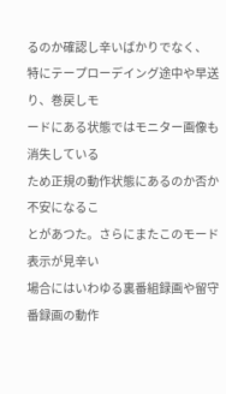るのか確認し辛いばかりでなく、
特にテープローデイング途中や早送り、巻戻しモ
ードにある状態ではモニター画像も消失している
ため正規の動作状態にあるのか否か不安になるこ
とがあつた。さらにまたこのモード表示が見辛い
場合にはいわゆる裏番組録画や留守番録画の動作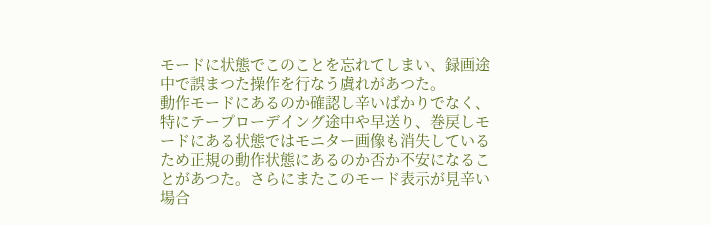モードに状態でこのことを忘れてしまい、録画途
中で誤まつた操作を行なう虞れがあつた。
動作モードにあるのか確認し辛いばかりでなく、
特にテープローデイング途中や早送り、巻戻しモ
ードにある状態ではモニター画像も消失している
ため正規の動作状態にあるのか否か不安になるこ
とがあつた。さらにまたこのモード表示が見辛い
場合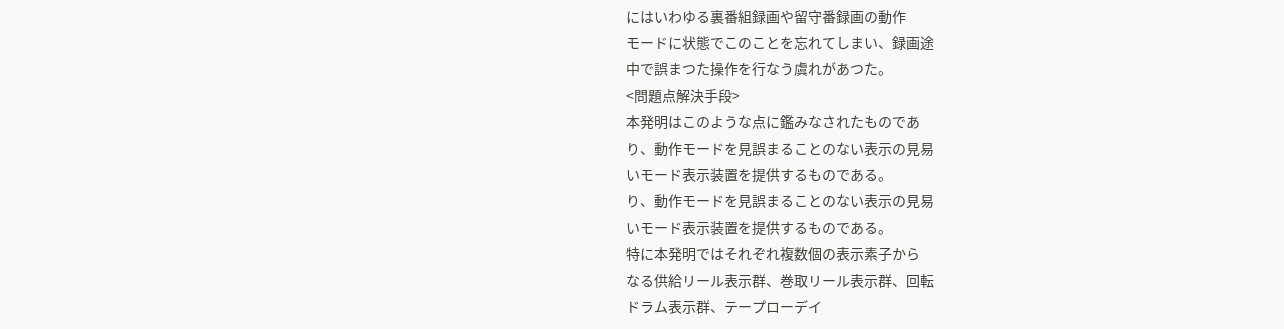にはいわゆる裏番組録画や留守番録画の動作
モードに状態でこのことを忘れてしまい、録画途
中で誤まつた操作を行なう虞れがあつた。
<問題点解決手段>
本発明はこのような点に鑑みなされたものであ
り、動作モードを見誤まることのない表示の見易
いモード表示装置を提供するものである。
り、動作モードを見誤まることのない表示の見易
いモード表示装置を提供するものである。
特に本発明ではそれぞれ複数個の表示素子から
なる供給リール表示群、巻取リール表示群、回転
ドラム表示群、テープローデイ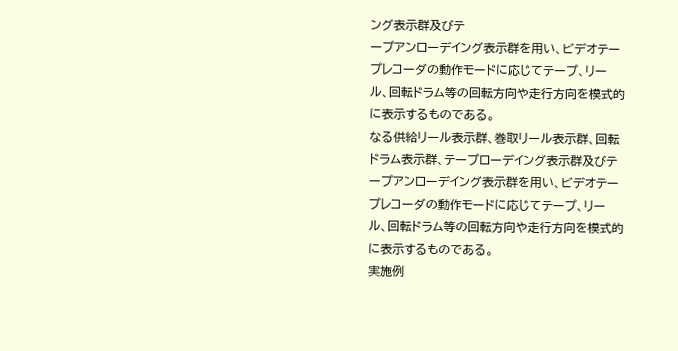ング表示群及びテ
ープアンローデイング表示群を用い、ビデオテー
プレコーダの動作モードに応じてテープ、リー
ル、回転ドラム等の回転方向や走行方向を模式的
に表示するものである。
なる供給リール表示群、巻取リール表示群、回転
ドラム表示群、テープローデイング表示群及びテ
ープアンローデイング表示群を用い、ビデオテー
プレコーダの動作モードに応じてテープ、リー
ル、回転ドラム等の回転方向や走行方向を模式的
に表示するものである。
実施例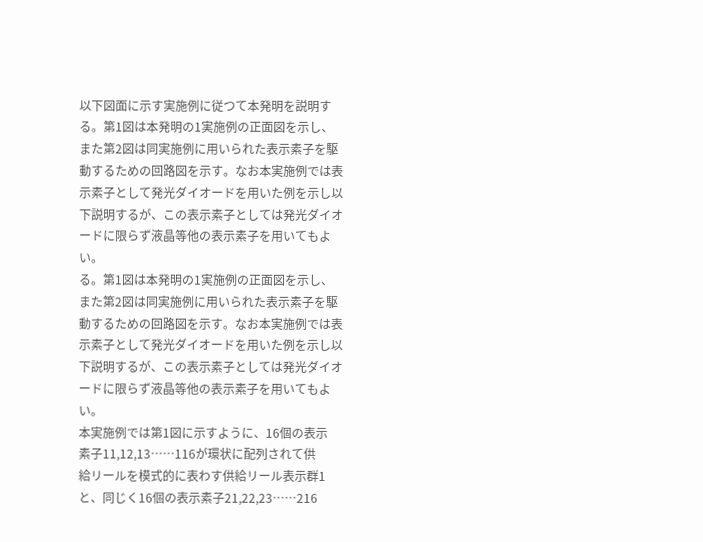以下図面に示す実施例に従つて本発明を説明す
る。第1図は本発明の1実施例の正面図を示し、
また第2図は同実施例に用いられた表示素子を駆
動するための回路図を示す。なお本実施例では表
示素子として発光ダイオードを用いた例を示し以
下説明するが、この表示素子としては発光ダイオ
ードに限らず液晶等他の表示素子を用いてもよ
い。
る。第1図は本発明の1実施例の正面図を示し、
また第2図は同実施例に用いられた表示素子を駆
動するための回路図を示す。なお本実施例では表
示素子として発光ダイオードを用いた例を示し以
下説明するが、この表示素子としては発光ダイオ
ードに限らず液晶等他の表示素子を用いてもよ
い。
本実施例では第1図に示すように、16個の表示
素子11,12,13……116が環状に配列されて供
給リールを模式的に表わす供給リール表示群1
と、同じく16個の表示素子21,22,23……216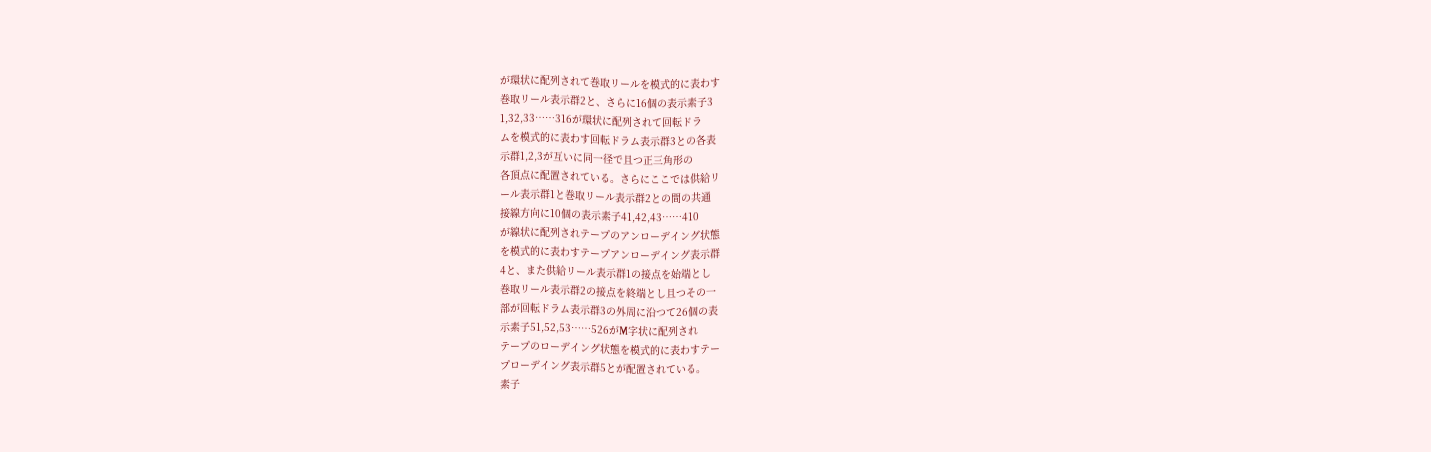が環状に配列されて巻取リールを模式的に表わす
巻取リール表示群2と、さらに16個の表示素子3
1,32,33……316が環状に配列されて回転ドラ
ムを模式的に表わす回転ドラム表示群3との各表
示群1,2,3が互いに同一径で且つ正三角形の
各頂点に配置されている。さらにここでは供給リ
ール表示群1と巻取リール表示群2との間の共通
接線方向に10個の表示素子41,42,43……410
が線状に配列されテープのアンローデイング状態
を模式的に表わすテープアンローデイング表示群
4と、また供給リール表示群1の接点を始端とし
巻取リール表示群2の接点を終端とし且つその一
部が回転ドラム表示群3の外周に沿つて26個の表
示素子51,52,53……526がM字状に配列され
テープのローデイング状態を模式的に表わすテー
プローデイング表示群5とが配置されている。
素子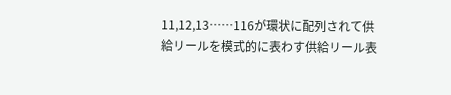11,12,13……116が環状に配列されて供
給リールを模式的に表わす供給リール表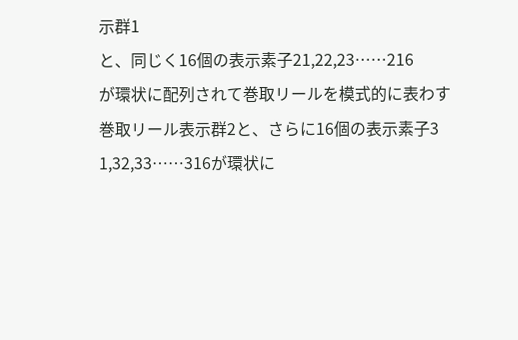示群1
と、同じく16個の表示素子21,22,23……216
が環状に配列されて巻取リールを模式的に表わす
巻取リール表示群2と、さらに16個の表示素子3
1,32,33……316が環状に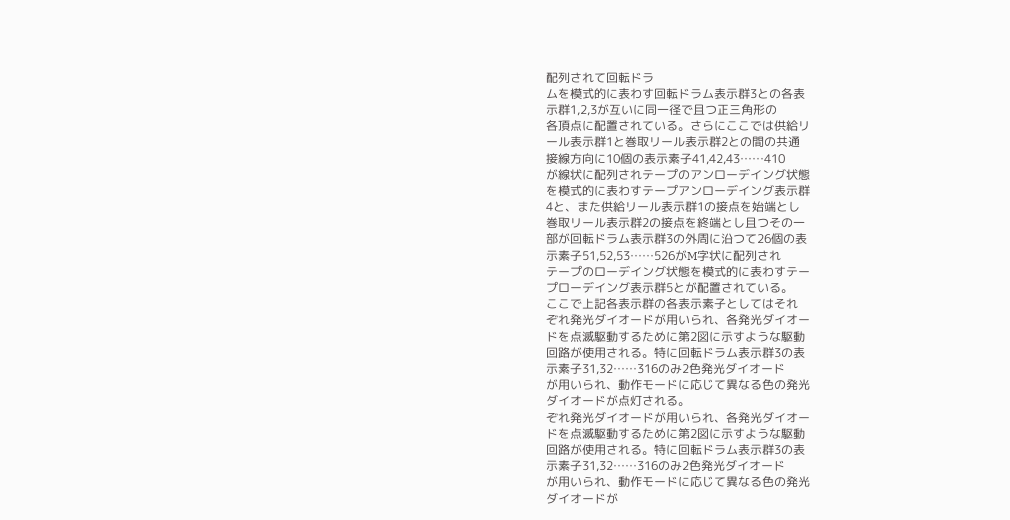配列されて回転ドラ
ムを模式的に表わす回転ドラム表示群3との各表
示群1,2,3が互いに同一径で且つ正三角形の
各頂点に配置されている。さらにここでは供給リ
ール表示群1と巻取リール表示群2との間の共通
接線方向に10個の表示素子41,42,43……410
が線状に配列されテープのアンローデイング状態
を模式的に表わすテープアンローデイング表示群
4と、また供給リール表示群1の接点を始端とし
巻取リール表示群2の接点を終端とし且つその一
部が回転ドラム表示群3の外周に沿つて26個の表
示素子51,52,53……526がM字状に配列され
テープのローデイング状態を模式的に表わすテー
プローデイング表示群5とが配置されている。
ここで上記各表示群の各表示素子としてはそれ
ぞれ発光ダイオードが用いられ、各発光ダイオー
ドを点滅駆動するために第2図に示すような駆動
回路が使用される。特に回転ドラム表示群3の表
示素子31,32……316のみ2色発光ダイオード
が用いられ、動作モードに応じて異なる色の発光
ダイオードが点灯される。
ぞれ発光ダイオードが用いられ、各発光ダイオー
ドを点滅駆動するために第2図に示すような駆動
回路が使用される。特に回転ドラム表示群3の表
示素子31,32……316のみ2色発光ダイオード
が用いられ、動作モードに応じて異なる色の発光
ダイオードが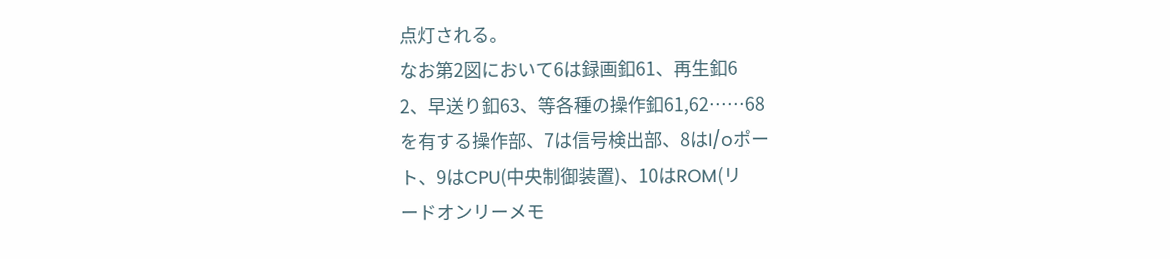点灯される。
なお第2図において6は録画釦61、再生釦6
2、早送り釦63、等各種の操作釦61,62……68
を有する操作部、7は信号検出部、8はI/oポー
ト、9はCPU(中央制御装置)、10はROM(リ
ードオンリーメモ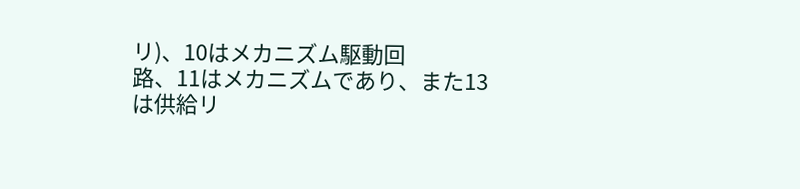リ)、10はメカニズム駆動回
路、11はメカニズムであり、また13は供給リ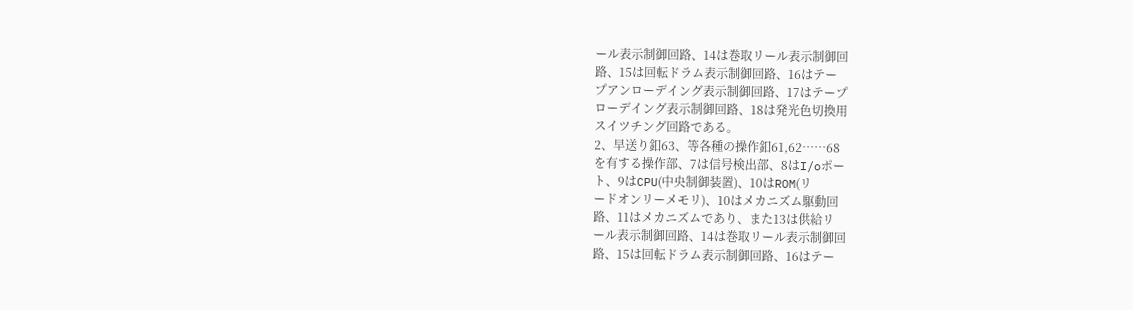ール表示制御回路、14は巻取リール表示制御回
路、15は回転ドラム表示制御回路、16はテー
プアンローデイング表示制御回路、17はテープ
ローデイング表示制御回路、18は発光色切換用
スイツチング回路である。
2、早送り釦63、等各種の操作釦61,62……68
を有する操作部、7は信号検出部、8はI/oポー
ト、9はCPU(中央制御装置)、10はROM(リ
ードオンリーメモリ)、10はメカニズム駆動回
路、11はメカニズムであり、また13は供給リ
ール表示制御回路、14は巻取リール表示制御回
路、15は回転ドラム表示制御回路、16はテー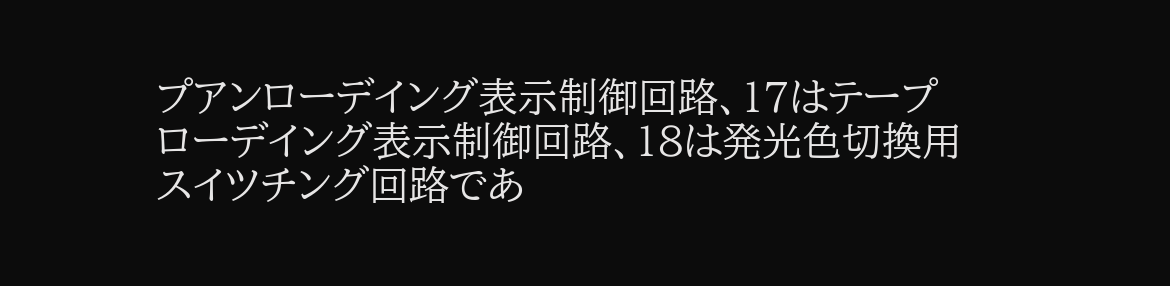プアンローデイング表示制御回路、17はテープ
ローデイング表示制御回路、18は発光色切換用
スイツチング回路であ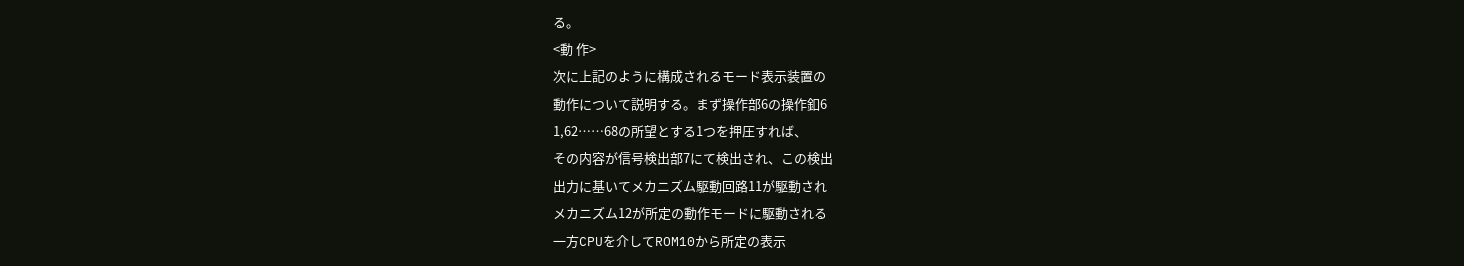る。
<動 作>
次に上記のように構成されるモード表示装置の
動作について説明する。まず操作部6の操作釦6
1,62……68の所望とする1つを押圧すれば、
その内容が信号検出部7にて検出され、この検出
出力に基いてメカニズム駆動回路11が駆動され
メカニズム12が所定の動作モードに駆動される
一方CPUを介してROM10から所定の表示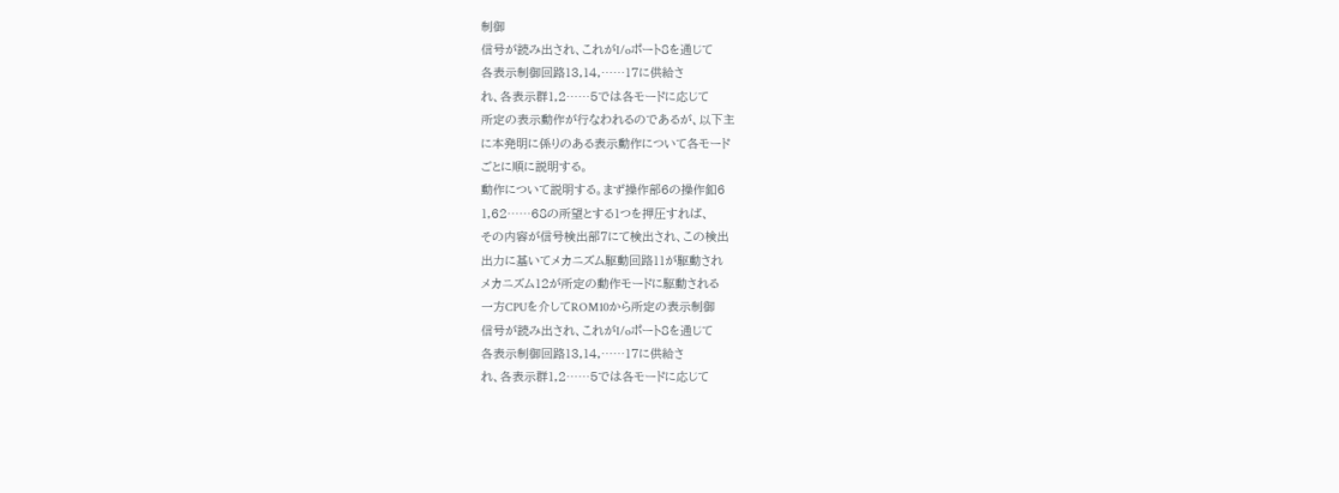制御
信号が読み出され、これがI/oポート8を通じて
各表示制御回路13,14,……17に供給さ
れ、各表示群1,2……5では各モードに応じて
所定の表示動作が行なわれるのであるが、以下主
に本発明に係りのある表示動作について各モード
ごとに順に説明する。
動作について説明する。まず操作部6の操作釦6
1,62……68の所望とする1つを押圧すれば、
その内容が信号検出部7にて検出され、この検出
出力に基いてメカニズム駆動回路11が駆動され
メカニズム12が所定の動作モードに駆動される
一方CPUを介してROM10から所定の表示制御
信号が読み出され、これがI/oポート8を通じて
各表示制御回路13,14,……17に供給さ
れ、各表示群1,2……5では各モードに応じて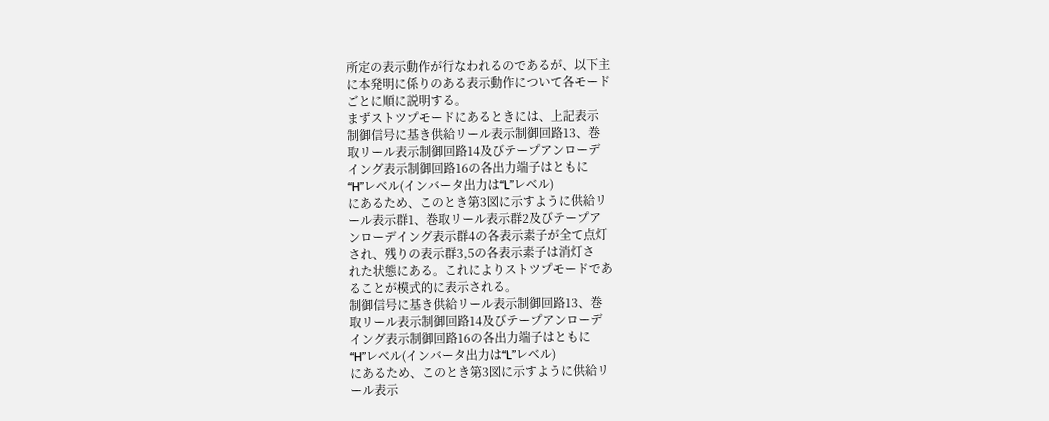所定の表示動作が行なわれるのであるが、以下主
に本発明に係りのある表示動作について各モード
ごとに順に説明する。
まずストツプモードにあるときには、上記表示
制御信号に基き供給リール表示制御回路13、巻
取リール表示制御回路14及びテープアンローデ
イング表示制御回路16の各出力端子はともに
“H”レベル(インバータ出力は“L”レベル)
にあるため、このとき第3図に示すように供給リ
ール表示群1、巻取リール表示群2及びテープア
ンローデイング表示群4の各表示素子が全て点灯
され、残りの表示群3,5の各表示素子は消灯さ
れた状態にある。これによりストツプモードであ
ることが模式的に表示される。
制御信号に基き供給リール表示制御回路13、巻
取リール表示制御回路14及びテープアンローデ
イング表示制御回路16の各出力端子はともに
“H”レベル(インバータ出力は“L”レベル)
にあるため、このとき第3図に示すように供給リ
ール表示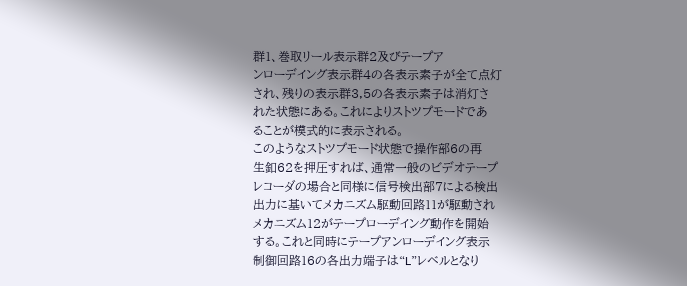群1、巻取リール表示群2及びテープア
ンローデイング表示群4の各表示素子が全て点灯
され、残りの表示群3,5の各表示素子は消灯さ
れた状態にある。これによりストツプモードであ
ることが模式的に表示される。
このようなストツプモード状態で操作部6の再
生釦62を押圧すれば、通常一般のビデオテープ
レコーダの場合と同様に信号検出部7による検出
出力に基いてメカニズム駆動回路11が駆動され
メカニズム12がテープローデイング動作を開始
する。これと同時にテープアンローデイング表示
制御回路16の各出力端子は“L”レベルとなり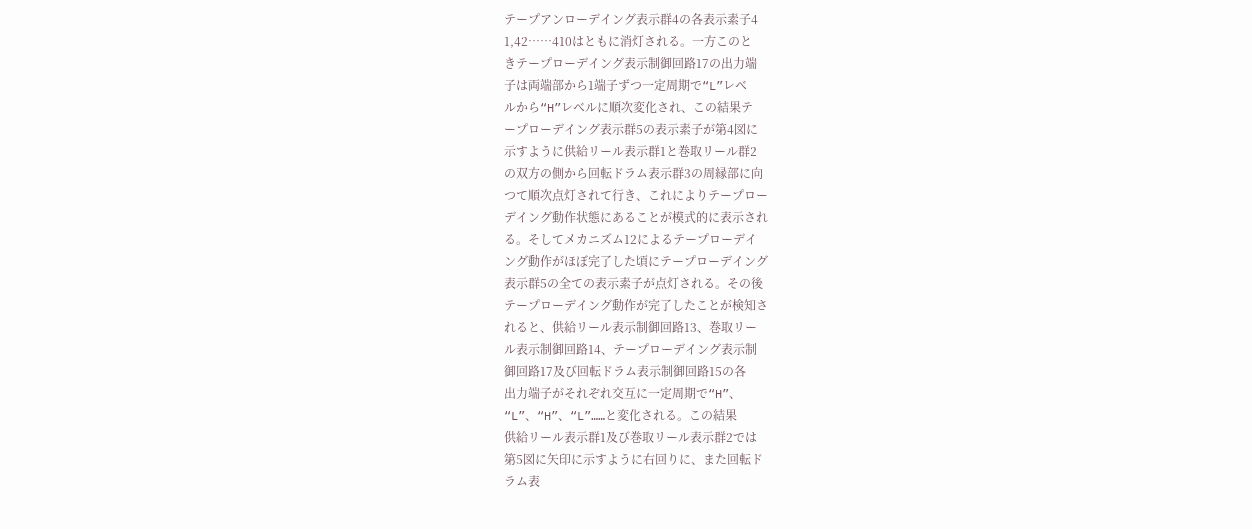テープアンローデイング表示群4の各表示素子4
1,42……410はともに消灯される。一方このと
きテープローデイング表示制御回路17の出力端
子は両端部から1端子ずつ一定周期で“L”レベ
ルから“H”レベルに順次変化され、この結果テ
ープローデイング表示群5の表示素子が第4図に
示すように供給リール表示群1と巻取リール群2
の双方の側から回転ドラム表示群3の周縁部に向
つて順次点灯されて行き、これによりテープロー
デイング動作状態にあることが模式的に表示され
る。そしてメカニズム12によるテープローデイ
ング動作がほぼ完了した頃にテープローデイング
表示群5の全ての表示素子が点灯される。その後
テープローデイング動作が完了したことが検知さ
れると、供給リール表示制御回路13、巻取リー
ル表示制御回路14、テープローデイング表示制
御回路17及び回転ドラム表示制御回路15の各
出力端子がそれぞれ交互に一定周期で“H”、
“L”、“H”、“L”……と変化される。この結果
供給リール表示群1及び巻取リール表示群2では
第5図に矢印に示すように右回りに、また回転ド
ラム表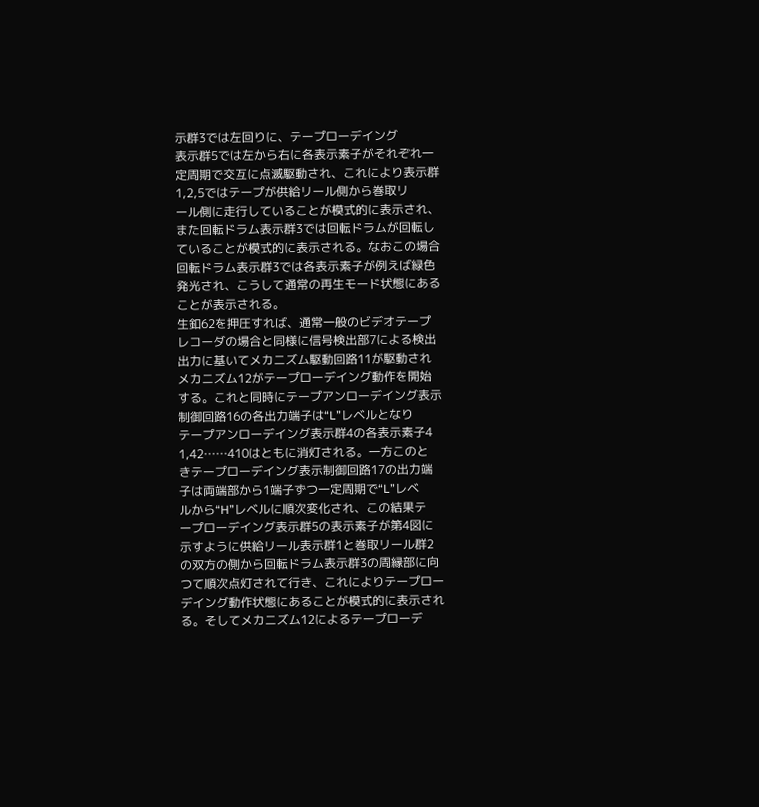示群3では左回りに、テープローデイング
表示群5では左から右に各表示素子がそれぞれ一
定周期で交互に点滅駆動され、これにより表示群
1,2,5ではテープが供給リール側から巻取リ
ール側に走行していることが模式的に表示され、
また回転ドラム表示群3では回転ドラムが回転し
ていることが模式的に表示される。なおこの場合
回転ドラム表示群3では各表示素子が例えば緑色
発光され、こうして通常の再生モード状態にある
ことが表示される。
生釦62を押圧すれば、通常一般のビデオテープ
レコーダの場合と同様に信号検出部7による検出
出力に基いてメカニズム駆動回路11が駆動され
メカニズム12がテープローデイング動作を開始
する。これと同時にテープアンローデイング表示
制御回路16の各出力端子は“L”レベルとなり
テープアンローデイング表示群4の各表示素子4
1,42……410はともに消灯される。一方このと
きテープローデイング表示制御回路17の出力端
子は両端部から1端子ずつ一定周期で“L”レベ
ルから“H”レベルに順次変化され、この結果テ
ープローデイング表示群5の表示素子が第4図に
示すように供給リール表示群1と巻取リール群2
の双方の側から回転ドラム表示群3の周縁部に向
つて順次点灯されて行き、これによりテープロー
デイング動作状態にあることが模式的に表示され
る。そしてメカニズム12によるテープローデ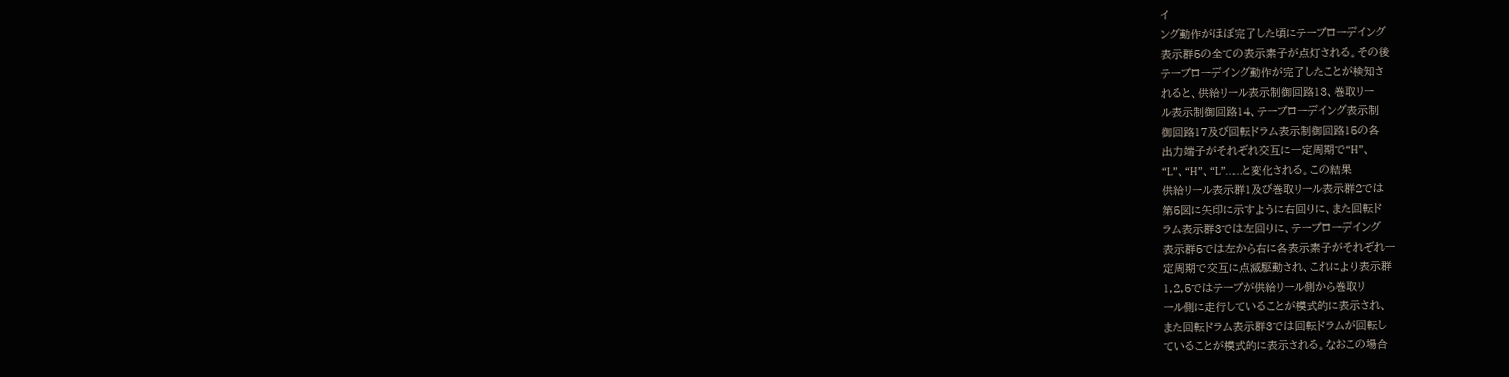イ
ング動作がほぼ完了した頃にテープローデイング
表示群5の全ての表示素子が点灯される。その後
テープローデイング動作が完了したことが検知さ
れると、供給リール表示制御回路13、巻取リー
ル表示制御回路14、テープローデイング表示制
御回路17及び回転ドラム表示制御回路15の各
出力端子がそれぞれ交互に一定周期で“H”、
“L”、“H”、“L”……と変化される。この結果
供給リール表示群1及び巻取リール表示群2では
第5図に矢印に示すように右回りに、また回転ド
ラム表示群3では左回りに、テープローデイング
表示群5では左から右に各表示素子がそれぞれ一
定周期で交互に点滅駆動され、これにより表示群
1,2,5ではテープが供給リール側から巻取リ
ール側に走行していることが模式的に表示され、
また回転ドラム表示群3では回転ドラムが回転し
ていることが模式的に表示される。なおこの場合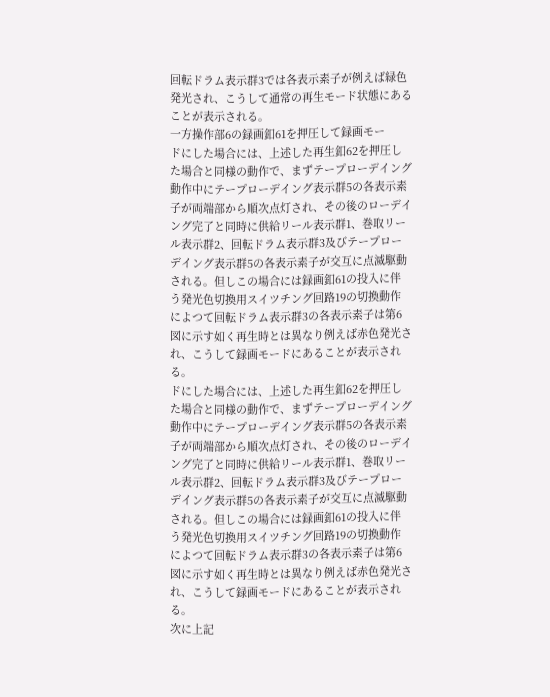回転ドラム表示群3では各表示素子が例えば緑色
発光され、こうして通常の再生モード状態にある
ことが表示される。
一方操作部6の録画釦61を押圧して録画モー
ドにした場合には、上述した再生釦62を押圧し
た場合と同様の動作で、まずテープローデイング
動作中にテープローデイング表示群5の各表示素
子が両端部から順次点灯され、その後のローデイ
ング完了と同時に供給リール表示群1、巻取リー
ル表示群2、回転ドラム表示群3及びテープロー
デイング表示群5の各表示素子が交互に点滅駆動
される。但しこの場合には録画釦61の投入に伴
う発光色切換用スイツチング回路19の切換動作
によつて回転ドラム表示群3の各表示素子は第6
図に示す如く再生時とは異なり例えば赤色発光さ
れ、こうして録画モードにあることが表示され
る。
ドにした場合には、上述した再生釦62を押圧し
た場合と同様の動作で、まずテープローデイング
動作中にテープローデイング表示群5の各表示素
子が両端部から順次点灯され、その後のローデイ
ング完了と同時に供給リール表示群1、巻取リー
ル表示群2、回転ドラム表示群3及びテープロー
デイング表示群5の各表示素子が交互に点滅駆動
される。但しこの場合には録画釦61の投入に伴
う発光色切換用スイツチング回路19の切換動作
によつて回転ドラム表示群3の各表示素子は第6
図に示す如く再生時とは異なり例えば赤色発光さ
れ、こうして録画モードにあることが表示され
る。
次に上記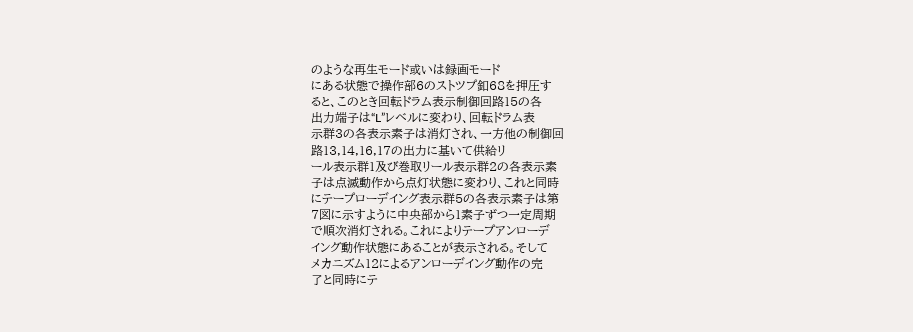のような再生モード或いは録画モード
にある状態で操作部6のストツプ釦68を押圧す
ると、このとき回転ドラム表示制御回路15の各
出力端子は“L”レベルに変わり、回転ドラム表
示群3の各表示素子は消灯され、一方他の制御回
路13,14,16,17の出力に基いて供給リ
ール表示群1及び巻取リール表示群2の各表示素
子は点滅動作から点灯状態に変わり、これと同時
にテープローデイング表示群5の各表示素子は第
7図に示すように中央部から1素子ずつ一定周期
で順次消灯される。これによりテープアンローデ
イング動作状態にあることが表示される。そして
メカニズム12によるアンローデイング動作の完
了と同時にテ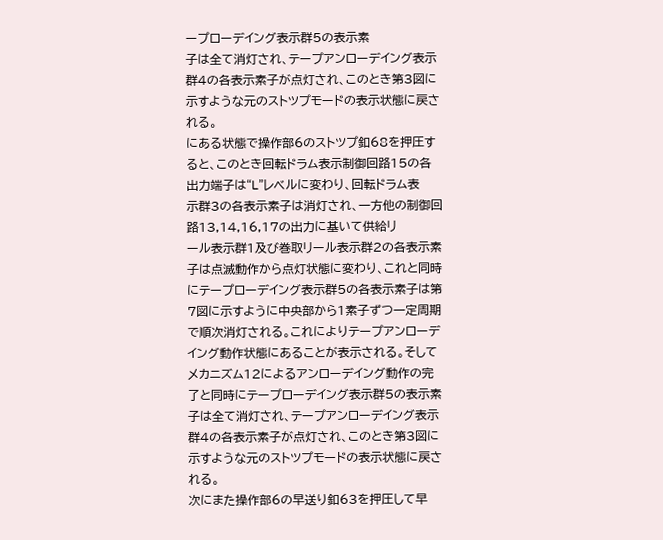ープローデイング表示群5の表示素
子は全て消灯され、テープアンローデイング表示
群4の各表示素子が点灯され、このとき第3図に
示すような元のストツプモードの表示状態に戻さ
れる。
にある状態で操作部6のストツプ釦68を押圧す
ると、このとき回転ドラム表示制御回路15の各
出力端子は“L”レベルに変わり、回転ドラム表
示群3の各表示素子は消灯され、一方他の制御回
路13,14,16,17の出力に基いて供給リ
ール表示群1及び巻取リール表示群2の各表示素
子は点滅動作から点灯状態に変わり、これと同時
にテープローデイング表示群5の各表示素子は第
7図に示すように中央部から1素子ずつ一定周期
で順次消灯される。これによりテープアンローデ
イング動作状態にあることが表示される。そして
メカニズム12によるアンローデイング動作の完
了と同時にテープローデイング表示群5の表示素
子は全て消灯され、テープアンローデイング表示
群4の各表示素子が点灯され、このとき第3図に
示すような元のストツプモードの表示状態に戻さ
れる。
次にまた操作部6の早送り釦63を押圧して早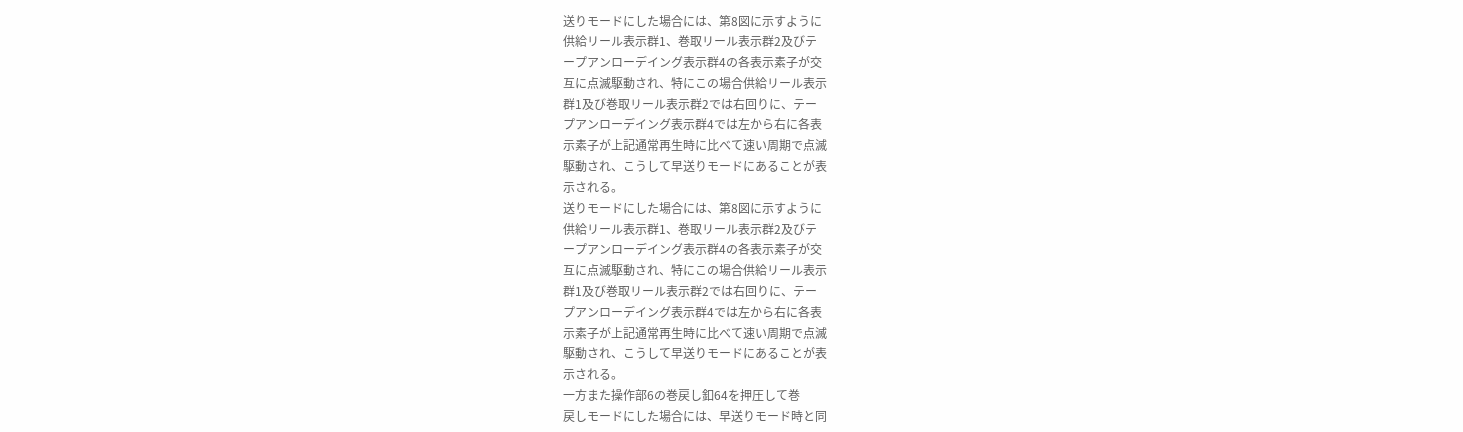送りモードにした場合には、第8図に示すように
供給リール表示群1、巻取リール表示群2及びテ
ープアンローデイング表示群4の各表示素子が交
互に点滅駆動され、特にこの場合供給リール表示
群1及び巻取リール表示群2では右回りに、テー
プアンローデイング表示群4では左から右に各表
示素子が上記通常再生時に比べて速い周期で点滅
駆動され、こうして早送りモードにあることが表
示される。
送りモードにした場合には、第8図に示すように
供給リール表示群1、巻取リール表示群2及びテ
ープアンローデイング表示群4の各表示素子が交
互に点滅駆動され、特にこの場合供給リール表示
群1及び巻取リール表示群2では右回りに、テー
プアンローデイング表示群4では左から右に各表
示素子が上記通常再生時に比べて速い周期で点滅
駆動され、こうして早送りモードにあることが表
示される。
一方また操作部6の巻戻し釦64を押圧して巻
戻しモードにした場合には、早送りモード時と同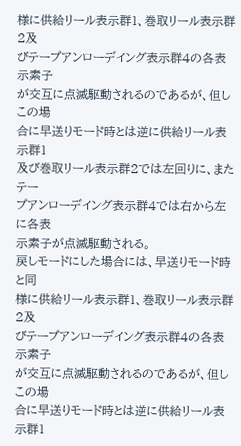様に供給リール表示群1、巻取リール表示群2及
びテープアンローデイング表示群4の各表示素子
が交互に点滅駆動されるのであるが、但しこの場
合に早送りモード時とは逆に供給リール表示群1
及び巻取リール表示群2では左回りに、またテー
プアンローデイング表示群4では右から左に各表
示素子が点滅駆動される。
戻しモードにした場合には、早送りモード時と同
様に供給リール表示群1、巻取リール表示群2及
びテープアンローデイング表示群4の各表示素子
が交互に点滅駆動されるのであるが、但しこの場
合に早送りモード時とは逆に供給リール表示群1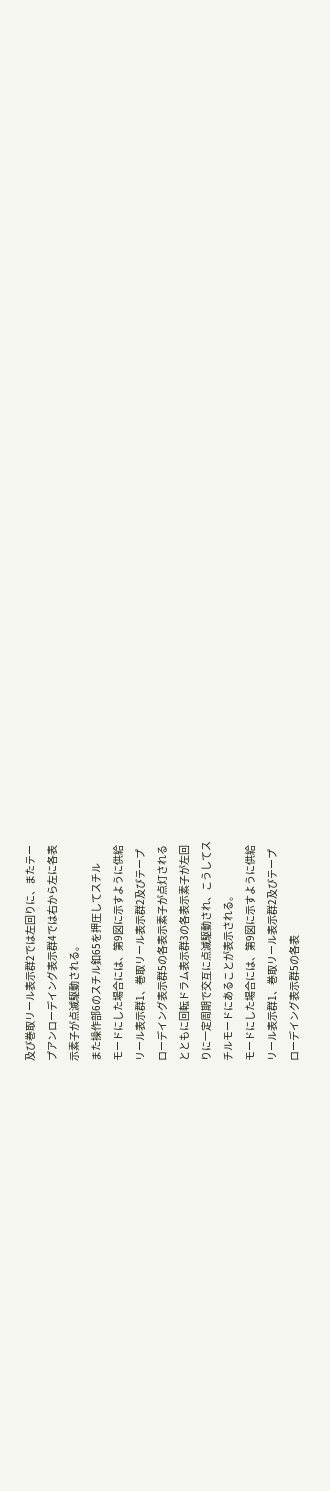及び巻取リール表示群2では左回りに、またテー
プアンローデイング表示群4では右から左に各表
示素子が点滅駆動される。
また操作部6のスチル釦65を押圧してスチル
モードにした場合には、第9図に示すように供給
リール表示群1、巻取リール表示群2及びテープ
ローデイング表示群5の各表示素子が点灯される
とともに回転ドラム表示群3の各表示素子が左回
りに一定周期で交互に点滅駆動され、こうしてス
チルモードにあることが表示される。
モードにした場合には、第9図に示すように供給
リール表示群1、巻取リール表示群2及びテープ
ローデイング表示群5の各表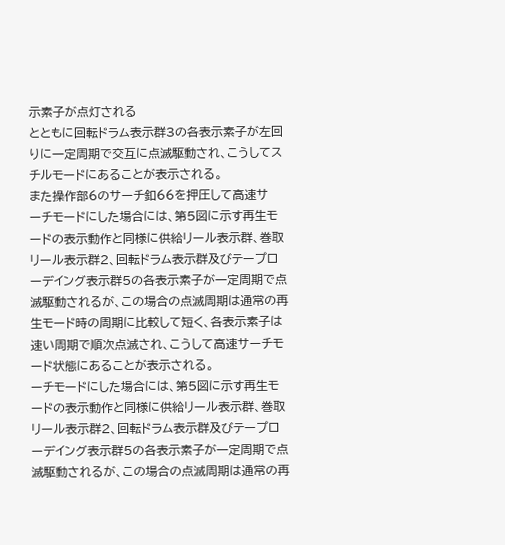示素子が点灯される
とともに回転ドラム表示群3の各表示素子が左回
りに一定周期で交互に点滅駆動され、こうしてス
チルモードにあることが表示される。
また操作部6のサーチ釦66を押圧して高速サ
ーチモードにした場合には、第5図に示す再生モ
ードの表示動作と同様に供給リール表示群、巻取
リール表示群2、回転ドラム表示群及びテープロ
ーデイング表示群5の各表示素子が一定周期で点
滅駆動されるが、この場合の点滅周期は通常の再
生モード時の周期に比較して短く、各表示素子は
速い周期で順次点滅され、こうして高速サーチモ
ード状態にあることが表示される。
ーチモードにした場合には、第5図に示す再生モ
ードの表示動作と同様に供給リール表示群、巻取
リール表示群2、回転ドラム表示群及びテープロ
ーデイング表示群5の各表示素子が一定周期で点
滅駆動されるが、この場合の点滅周期は通常の再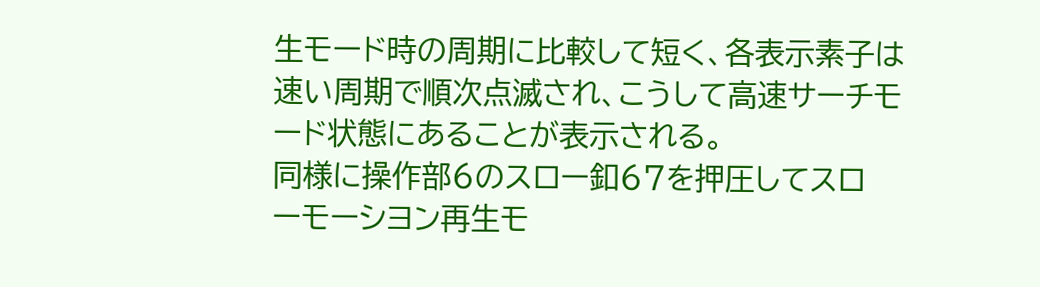生モード時の周期に比較して短く、各表示素子は
速い周期で順次点滅され、こうして高速サーチモ
ード状態にあることが表示される。
同様に操作部6のスロー釦67を押圧してスロ
ーモーシヨン再生モ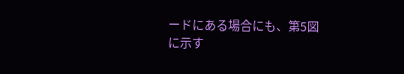ードにある場合にも、第5図
に示す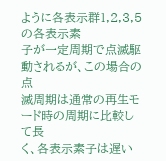ように各表示群1,2,3,5の各表示素
子が一定周期で点滅駆動されるが、この場合の点
滅周期は通常の再生モード時の周期に比較して長
く、各表示素子は遅い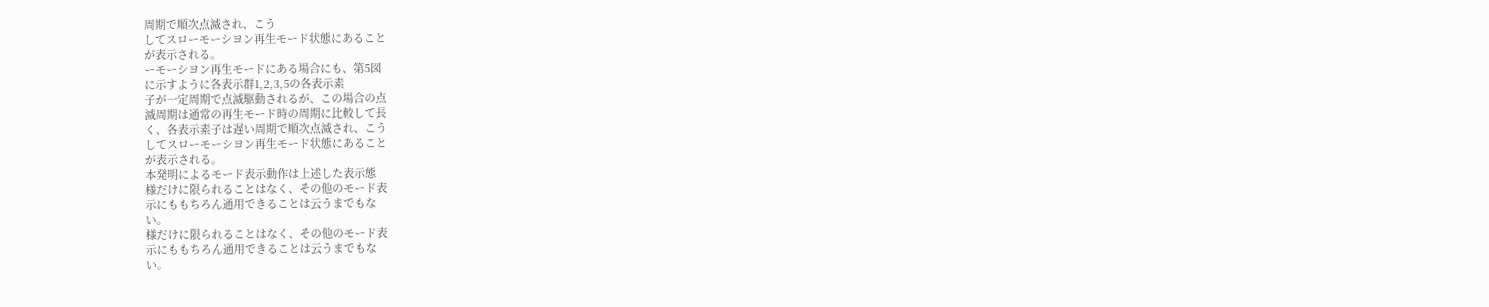周期で順次点滅され、こう
してスローモーシヨン再生モード状態にあること
が表示される。
ーモーシヨン再生モードにある場合にも、第5図
に示すように各表示群1,2,3,5の各表示素
子が一定周期で点滅駆動されるが、この場合の点
滅周期は通常の再生モード時の周期に比較して長
く、各表示素子は遅い周期で順次点滅され、こう
してスローモーシヨン再生モード状態にあること
が表示される。
本発明によるモード表示動作は上述した表示態
様だけに限られることはなく、その他のモード表
示にももちろん通用できることは云うまでもな
い。
様だけに限られることはなく、その他のモード表
示にももちろん通用できることは云うまでもな
い。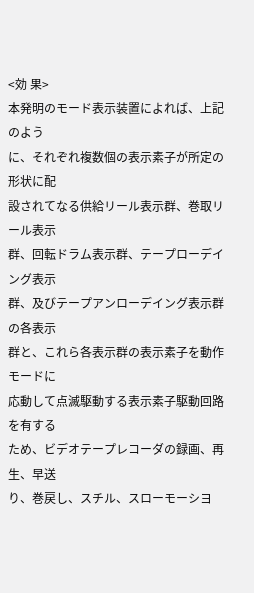<効 果>
本発明のモード表示装置によれば、上記のよう
に、それぞれ複数個の表示素子が所定の形状に配
設されてなる供給リール表示群、巻取リール表示
群、回転ドラム表示群、テープローデイング表示
群、及びテープアンローデイング表示群の各表示
群と、これら各表示群の表示素子を動作モードに
応動して点滅駆動する表示素子駆動回路を有する
ため、ビデオテープレコーダの録画、再生、早送
り、巻戻し、スチル、スローモーシヨ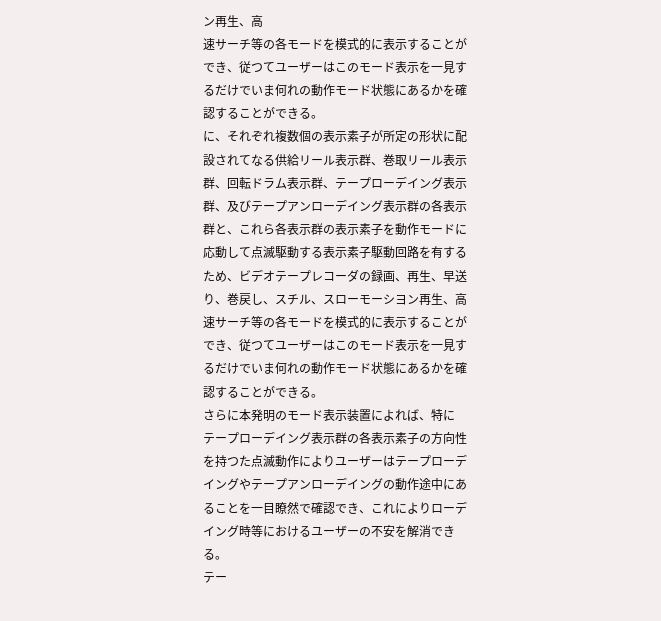ン再生、高
速サーチ等の各モードを模式的に表示することが
でき、従つてユーザーはこのモード表示を一見す
るだけでいま何れの動作モード状態にあるかを確
認することができる。
に、それぞれ複数個の表示素子が所定の形状に配
設されてなる供給リール表示群、巻取リール表示
群、回転ドラム表示群、テープローデイング表示
群、及びテープアンローデイング表示群の各表示
群と、これら各表示群の表示素子を動作モードに
応動して点滅駆動する表示素子駆動回路を有する
ため、ビデオテープレコーダの録画、再生、早送
り、巻戻し、スチル、スローモーシヨン再生、高
速サーチ等の各モードを模式的に表示することが
でき、従つてユーザーはこのモード表示を一見す
るだけでいま何れの動作モード状態にあるかを確
認することができる。
さらに本発明のモード表示装置によれば、特に
テープローデイング表示群の各表示素子の方向性
を持つた点滅動作によりユーザーはテープローデ
イングやテープアンローデイングの動作途中にあ
ることを一目瞭然で確認でき、これによりローデ
イング時等におけるユーザーの不安を解消でき
る。
テー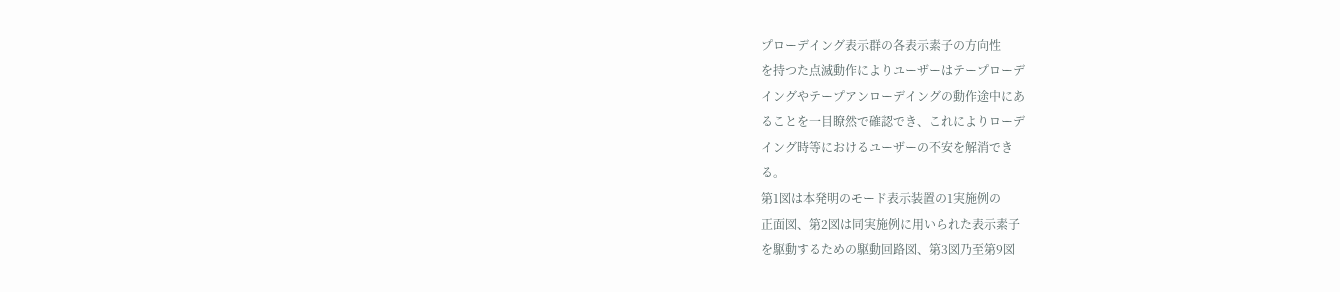プローデイング表示群の各表示素子の方向性
を持つた点滅動作によりユーザーはテープローデ
イングやテープアンローデイングの動作途中にあ
ることを一目瞭然で確認でき、これによりローデ
イング時等におけるユーザーの不安を解消でき
る。
第1図は本発明のモード表示装置の1実施例の
正面図、第2図は同実施例に用いられた表示素子
を駆動するための駆動回路図、第3図乃至第9図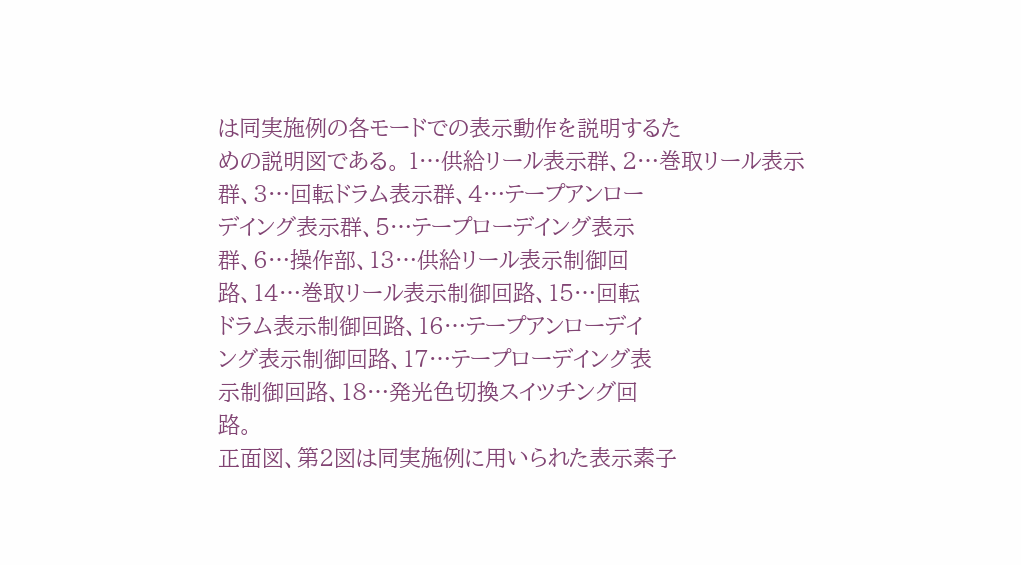は同実施例の各モードでの表示動作を説明するた
めの説明図である。 1…供給リール表示群、2…巻取リール表示
群、3…回転ドラム表示群、4…テープアンロー
デイング表示群、5…テープローデイング表示
群、6…操作部、13…供給リール表示制御回
路、14…巻取リール表示制御回路、15…回転
ドラム表示制御回路、16…テープアンローデイ
ング表示制御回路、17…テープローデイング表
示制御回路、18…発光色切換スイツチング回
路。
正面図、第2図は同実施例に用いられた表示素子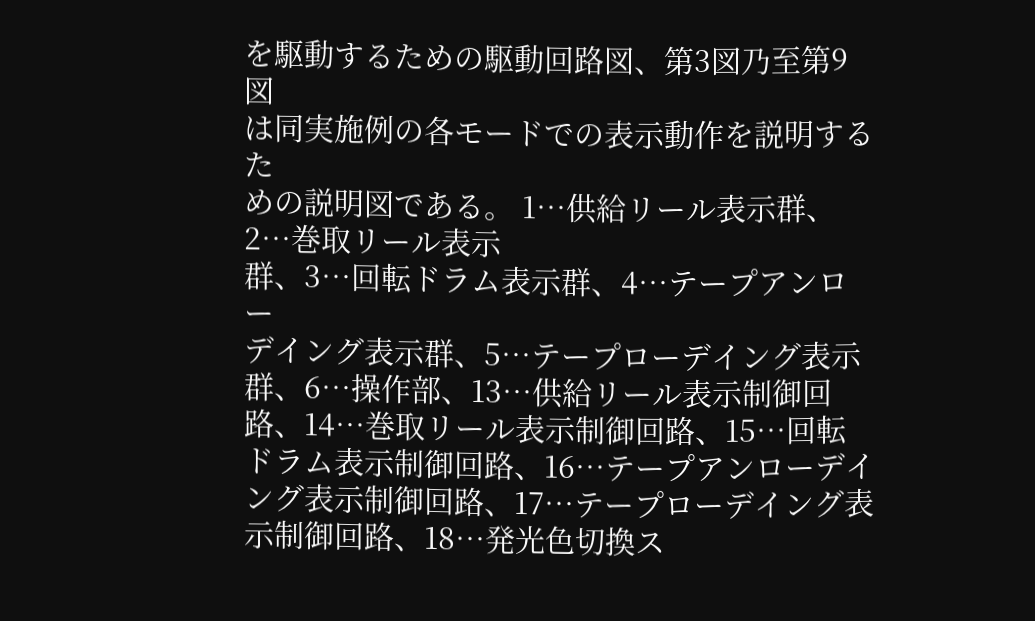を駆動するための駆動回路図、第3図乃至第9図
は同実施例の各モードでの表示動作を説明するた
めの説明図である。 1…供給リール表示群、2…巻取リール表示
群、3…回転ドラム表示群、4…テープアンロー
デイング表示群、5…テープローデイング表示
群、6…操作部、13…供給リール表示制御回
路、14…巻取リール表示制御回路、15…回転
ドラム表示制御回路、16…テープアンローデイ
ング表示制御回路、17…テープローデイング表
示制御回路、18…発光色切換ス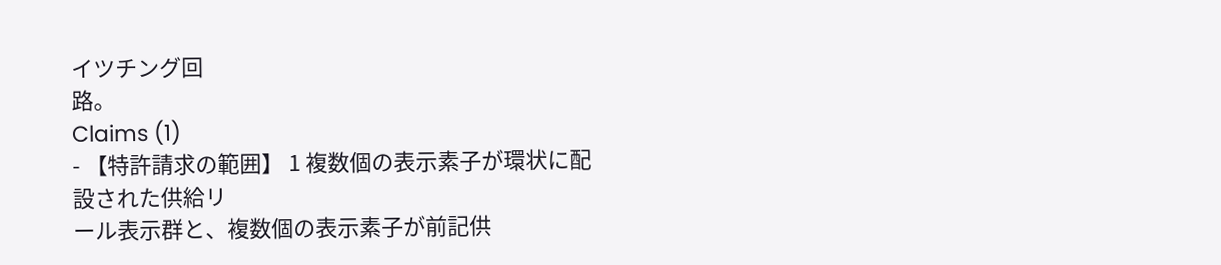イツチング回
路。
Claims (1)
- 【特許請求の範囲】 1 複数個の表示素子が環状に配設された供給リ
ール表示群と、複数個の表示素子が前記供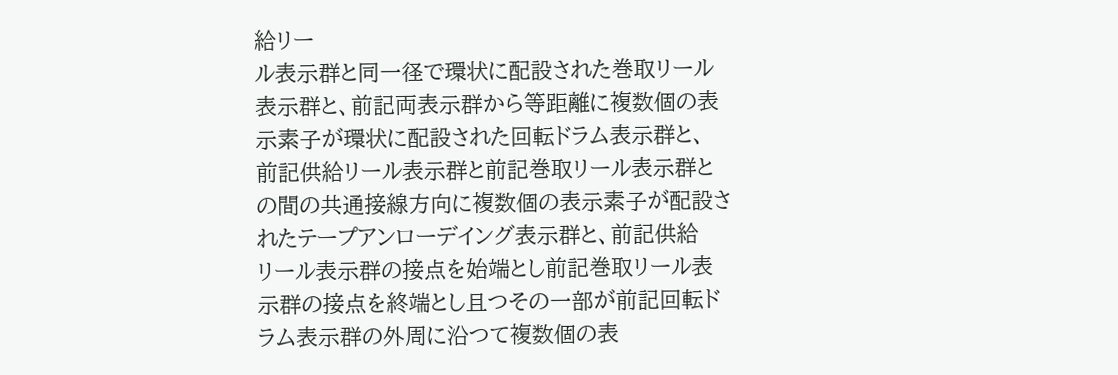給リー
ル表示群と同一径で環状に配設された巻取リール
表示群と、前記両表示群から等距離に複数個の表
示素子が環状に配設された回転ドラム表示群と、
前記供給リール表示群と前記巻取リール表示群と
の間の共通接線方向に複数個の表示素子が配設さ
れたテープアンローデイング表示群と、前記供給
リール表示群の接点を始端とし前記巻取リール表
示群の接点を終端とし且つその一部が前記回転ド
ラム表示群の外周に沿つて複数個の表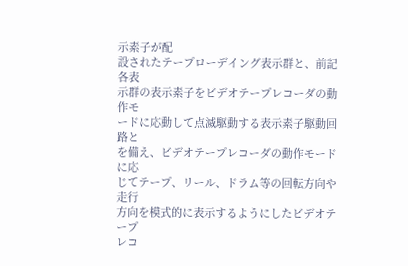示素子が配
設されたテープローデイング表示群と、前記各表
示群の表示素子をビデオテープレコーダの動作モ
ードに応動して点滅駆動する表示素子駆動回路と
を備え、ビデオテープレコーダの動作モードに応
じてテープ、リール、ドラム等の回転方向や走行
方向を模式的に表示するようにしたビデオテープ
レコ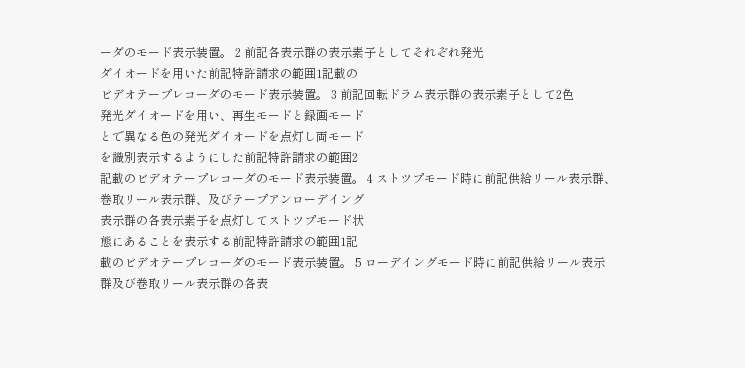ーダのモード表示装置。 2 前記各表示群の表示素子としてそれぞれ発光
ダイオードを用いた前記特許請求の範囲1記載の
ビデオテープレコーダのモード表示装置。 3 前記回転ドラム表示群の表示素子として2色
発光ダイオードを用い、再生モードと録画モード
とで異なる色の発光ダイオードを点灯し両モード
を識別表示するようにした前記特許請求の範囲2
記載のビデオテープレコーダのモード表示装置。 4 ストツプモード時に前記供給リール表示群、
巻取リール表示群、及びテープアンローデイング
表示群の各表示素子を点灯してストツプモード状
態にあることを表示する前記特許請求の範囲1記
載のビデオテープレコーダのモード表示装置。 5 ローデイングモード時に前記供給リール表示
群及び巻取リール表示群の各表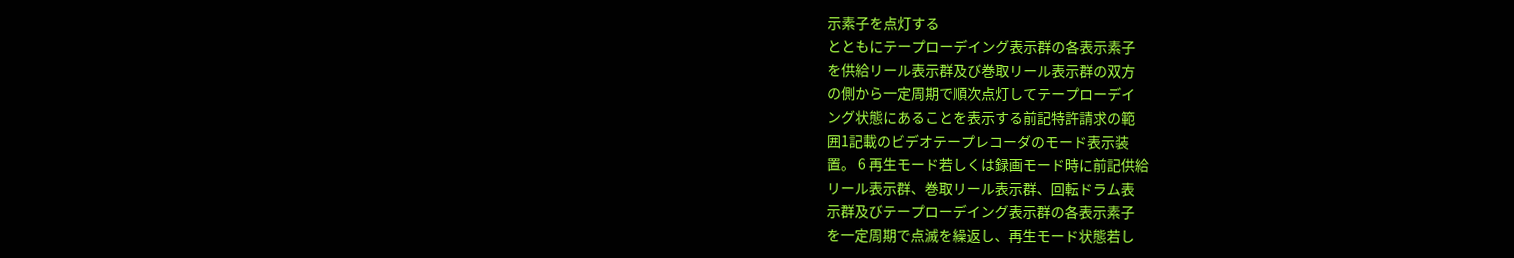示素子を点灯する
とともにテープローデイング表示群の各表示素子
を供給リール表示群及び巻取リール表示群の双方
の側から一定周期で順次点灯してテープローデイ
ング状態にあることを表示する前記特許請求の範
囲1記載のビデオテープレコーダのモード表示装
置。 6 再生モード若しくは録画モード時に前記供給
リール表示群、巻取リール表示群、回転ドラム表
示群及びテープローデイング表示群の各表示素子
を一定周期で点滅を繰返し、再生モード状態若し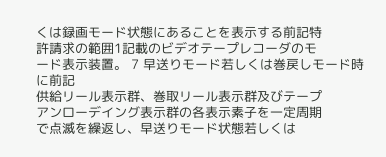くは録画モード状態にあることを表示する前記特
許請求の範囲1記載のビデオテープレコーダのモ
ード表示装置。 7 早送りモード若しくは巻戻しモード時に前記
供給リール表示群、巻取リール表示群及びテープ
アンローデイング表示群の各表示素子を一定周期
で点滅を繰返し、早送りモード状態若しくは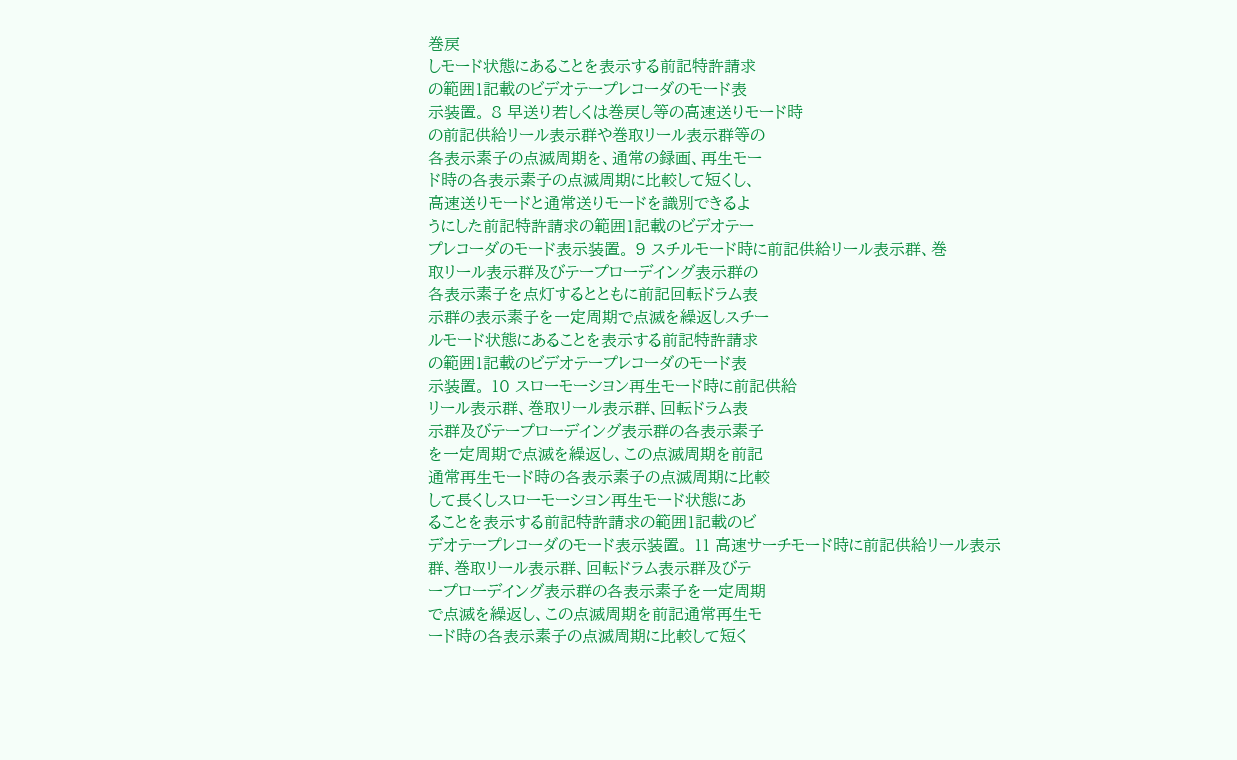巻戻
しモード状態にあることを表示する前記特許請求
の範囲1記載のビデオテープレコーダのモード表
示装置。 8 早送り若しくは巻戻し等の高速送りモード時
の前記供給リール表示群や巻取リール表示群等の
各表示素子の点滅周期を、通常の録画、再生モー
ド時の各表示素子の点滅周期に比較して短くし、
高速送りモードと通常送りモードを識別できるよ
うにした前記特許請求の範囲1記載のビデオテー
プレコーダのモード表示装置。 9 スチルモード時に前記供給リール表示群、巻
取リール表示群及びテープローデイング表示群の
各表示素子を点灯するとともに前記回転ドラム表
示群の表示素子を一定周期で点滅を繰返しスチー
ルモード状態にあることを表示する前記特許請求
の範囲1記載のビデオテープレコーダのモード表
示装置。 10 スローモーシヨン再生モード時に前記供給
リール表示群、巻取リール表示群、回転ドラム表
示群及びテープローデイング表示群の各表示素子
を一定周期で点滅を繰返し、この点滅周期を前記
通常再生モード時の各表示素子の点滅周期に比較
して長くしスローモーシヨン再生モード状態にあ
ることを表示する前記特許請求の範囲1記載のビ
デオテープレコーダのモード表示装置。 11 高速サーチモード時に前記供給リール表示
群、巻取リール表示群、回転ドラム表示群及びテ
ープローデイング表示群の各表示素子を一定周期
で点滅を繰返し、この点滅周期を前記通常再生モ
ード時の各表示素子の点滅周期に比較して短く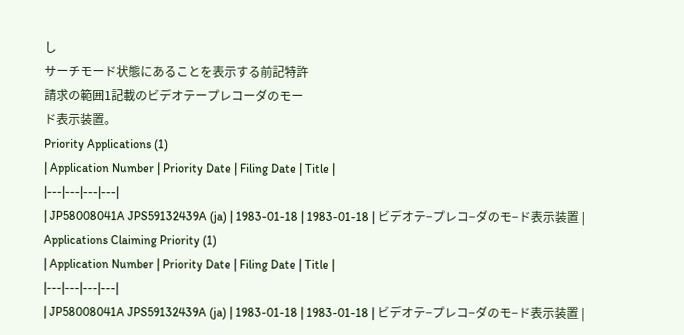し
サーチモード状態にあることを表示する前記特許
請求の範囲1記載のビデオテープレコーダのモー
ド表示装置。
Priority Applications (1)
| Application Number | Priority Date | Filing Date | Title |
|---|---|---|---|
| JP58008041A JPS59132439A (ja) | 1983-01-18 | 1983-01-18 | ビデオテ−プレコ−ダのモ−ド表示装置 |
Applications Claiming Priority (1)
| Application Number | Priority Date | Filing Date | Title |
|---|---|---|---|
| JP58008041A JPS59132439A (ja) | 1983-01-18 | 1983-01-18 | ビデオテ−プレコ−ダのモ−ド表示装置 |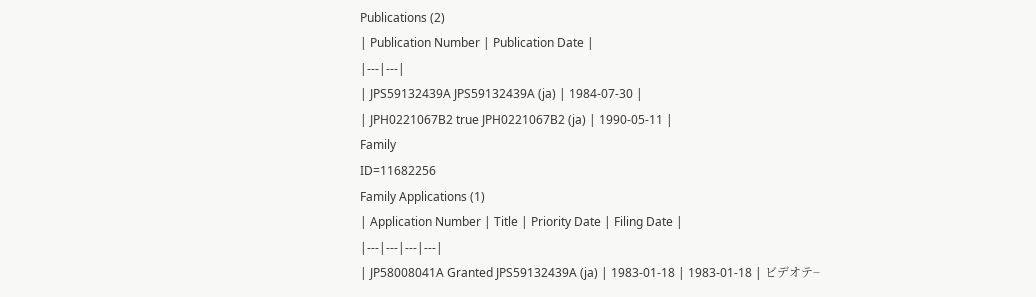Publications (2)
| Publication Number | Publication Date |
|---|---|
| JPS59132439A JPS59132439A (ja) | 1984-07-30 |
| JPH0221067B2 true JPH0221067B2 (ja) | 1990-05-11 |
Family
ID=11682256
Family Applications (1)
| Application Number | Title | Priority Date | Filing Date |
|---|---|---|---|
| JP58008041A Granted JPS59132439A (ja) | 1983-01-18 | 1983-01-18 | ビデオテ−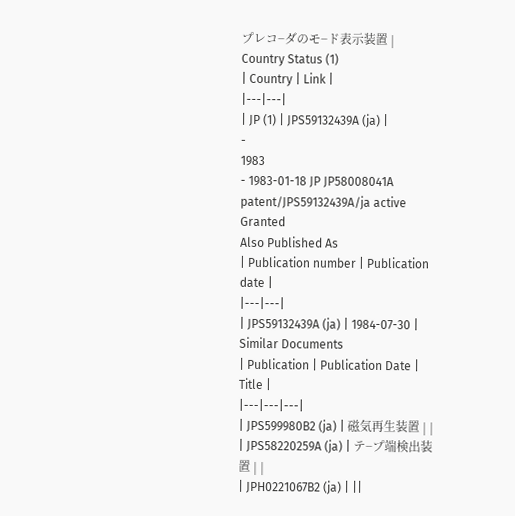プレコ−ダのモ−ド表示装置 |
Country Status (1)
| Country | Link |
|---|---|
| JP (1) | JPS59132439A (ja) |
-
1983
- 1983-01-18 JP JP58008041A patent/JPS59132439A/ja active Granted
Also Published As
| Publication number | Publication date |
|---|---|
| JPS59132439A (ja) | 1984-07-30 |
Similar Documents
| Publication | Publication Date | Title |
|---|---|---|
| JPS599980B2 (ja) | 磁気再生装置 | |
| JPS58220259A (ja) | テ−プ端検出装置 | |
| JPH0221067B2 (ja) | ||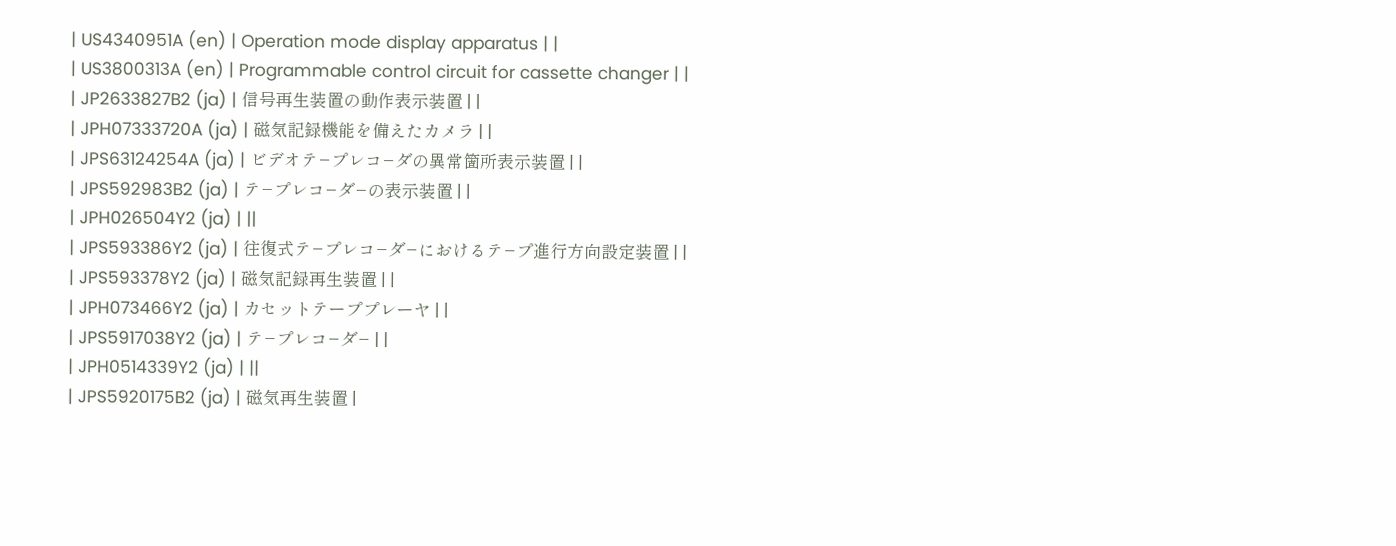| US4340951A (en) | Operation mode display apparatus | |
| US3800313A (en) | Programmable control circuit for cassette changer | |
| JP2633827B2 (ja) | 信号再生装置の動作表示装置 | |
| JPH07333720A (ja) | 磁気記録機能を備えたカメラ | |
| JPS63124254A (ja) | ビデオテ−プレコ−ダの異常箇所表示装置 | |
| JPS592983B2 (ja) | テ−プレコ−ダ−の表示装置 | |
| JPH026504Y2 (ja) | ||
| JPS593386Y2 (ja) | 往復式テ−プレコ−ダ−におけるテ−プ進行方向設定装置 | |
| JPS593378Y2 (ja) | 磁気記録再生装置 | |
| JPH073466Y2 (ja) | カセットテーププレーヤ | |
| JPS5917038Y2 (ja) | テ−プレコ−ダ− | |
| JPH0514339Y2 (ja) | ||
| JPS5920175B2 (ja) | 磁気再生装置 |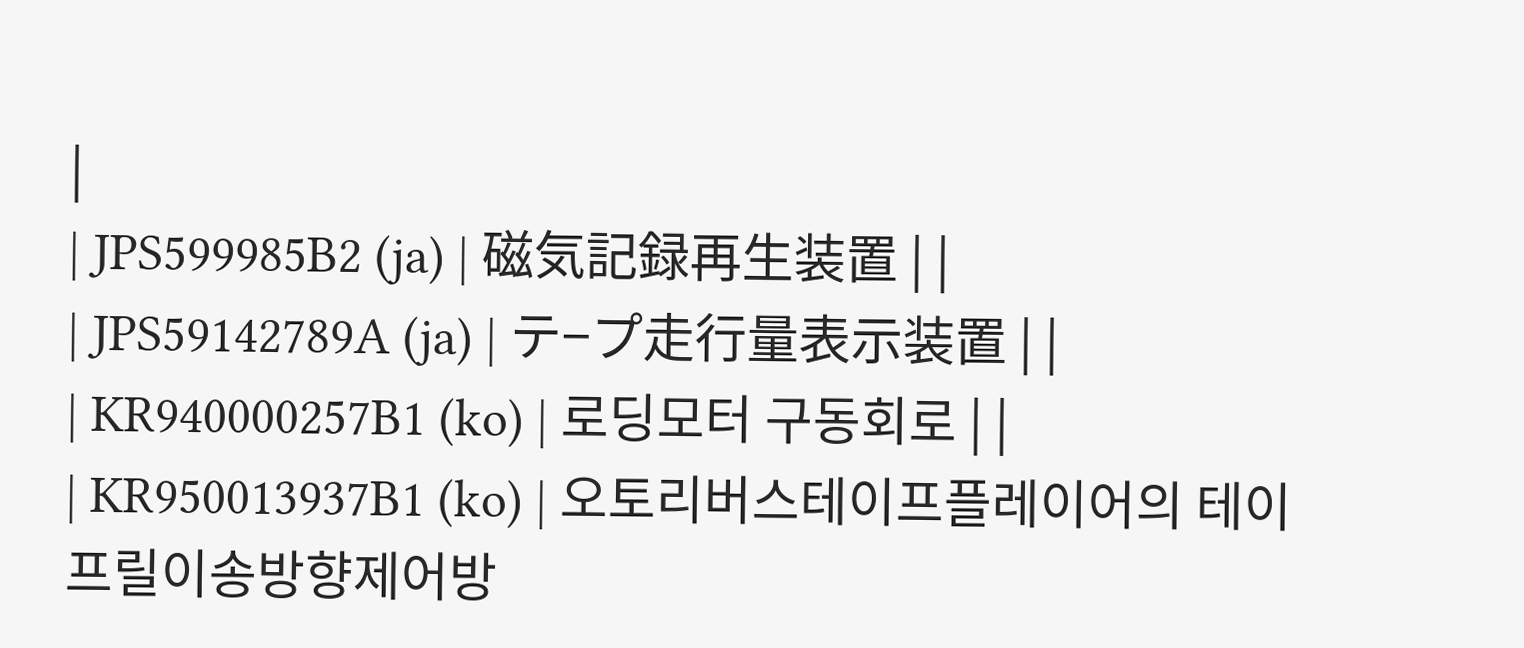|
| JPS599985B2 (ja) | 磁気記録再生装置 | |
| JPS59142789A (ja) | テ−プ走行量表示装置 | |
| KR940000257B1 (ko) | 로딩모터 구동회로 | |
| KR950013937B1 (ko) | 오토리버스테이프플레이어의 테이프릴이송방향제어방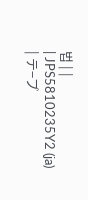법 | |
| JPS5810235Y2 (ja) | テ−プ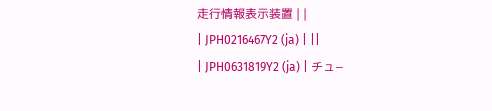走行情報表示装置 | |
| JPH0216467Y2 (ja) | ||
| JPH0631819Y2 (ja) | チュ−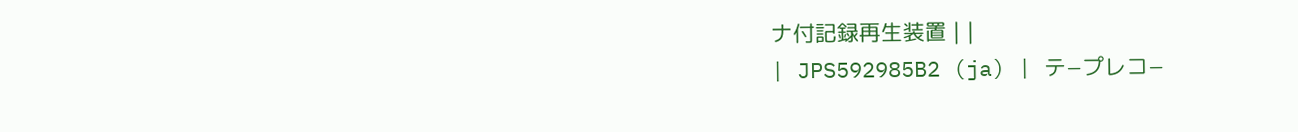ナ付記録再生装置 | |
| JPS592985B2 (ja) | テ−プレコ−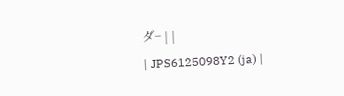ダ− | |
| JPS6125098Y2 (ja) |